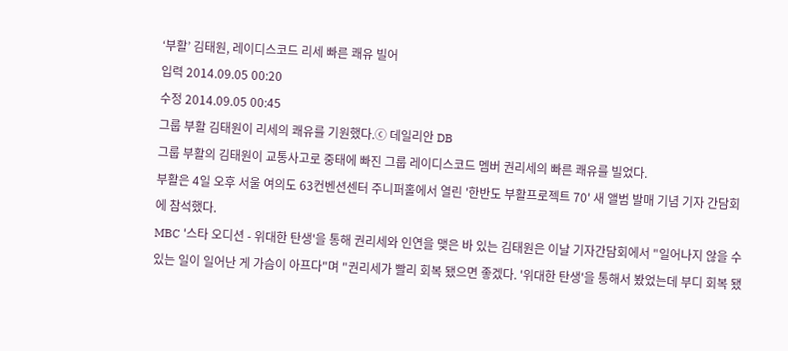‘부활’ 김태원, 레이디스코드 리세 빠른 쾌유 빌어
입력 2014.09.05 00:20
수정 2014.09.05 00:45
그룹 부활 김태원이 리세의 쾌유를 기원했다.ⓒ 데일리안 DB
그룹 부활의 김태원이 교통사고로 중태에 빠진 그룹 레이디스코드 멤버 권리세의 빠른 쾌유를 빌었다.
부활은 4일 오후 서울 여의도 63컨벤션센터 주니퍼홀에서 열린 '한반도 부활프로젝트 70' 새 앨범 발매 기념 기자 간담회에 참석했다.
MBC '스타 오디션 - 위대한 탄생'을 통해 권리세와 인연을 맺은 바 있는 김태원은 이날 기자간담회에서 "일어나지 않을 수 있는 일이 일어난 게 가슴이 아프다"며 "권리세가 빨리 회복 됐으면 좋겠다. '위대한 탄생'을 통해서 봤었는데 부디 회복 됐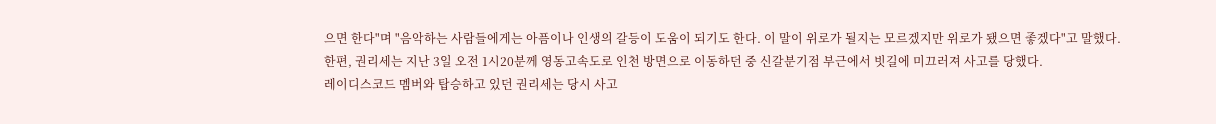으면 한다"며 "음악하는 사람들에게는 아픔이나 인생의 갈등이 도움이 되기도 한다. 이 말이 위로가 될지는 모르겠지만 위로가 됐으면 좋겠다"고 말했다.
한편, 권리세는 지난 3일 오전 1시20분께 영동고속도로 인천 방면으로 이동하던 중 신갈분기점 부근에서 빗길에 미끄러져 사고를 당했다.
레이디스코드 멤버와 탑승하고 있던 권리세는 당시 사고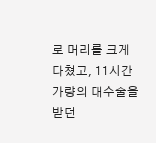로 머리를 크게 다쳤고, 11시간가량의 대수술을 받던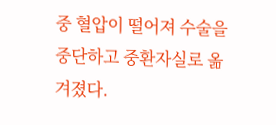중 혈압이 떨어져 수술을 중단하고 중환자실로 옮겨졌다.